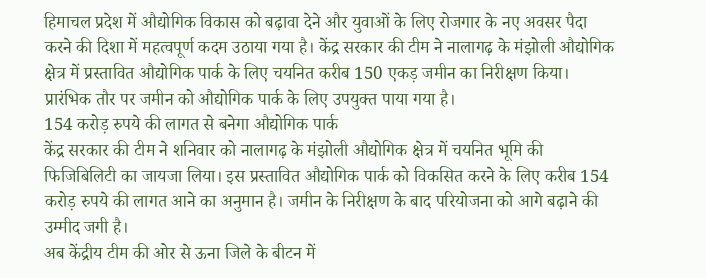हिमाचल प्रदेश में औद्योगिक विकास को बढ़ावा देने और युवाओं के लिए रोजगार के नए अवसर पैदा करने की दिशा में महत्वपूर्ण कदम उठाया गया है। केंद्र सरकार की टीम ने नालागढ़ के मंझोली औद्योगिक क्षेत्र में प्रस्तावित औद्योगिक पार्क के लिए चयनित करीब 150 एकड़ जमीन का निरीक्षण किया। प्रारंभिक तौर पर जमीन को औद्योगिक पार्क के लिए उपयुक्त पाया गया है।
154 करोड़ रुपये की लागत से बनेगा औद्योगिक पार्क
केंद्र सरकार की टीम ने शनिवार को नालागढ़ के मंझोली औद्योगिक क्षेत्र में चयनित भूमि की फिजिबिलिटी का जायजा लिया। इस प्रस्तावित औद्योगिक पार्क को विकसित करने के लिए करीब 154 करोड़ रुपये की लागत आने का अनुमान है। जमीन के निरीक्षण के बाद परियोजना को आगे बढ़ाने की उम्मीद जगी है।
अब केंद्रीय टीम की ओर से ऊना जिले के बीटन में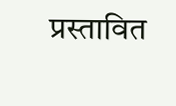प्रस्तावित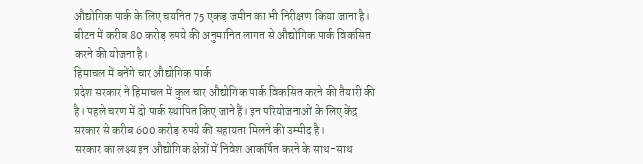औद्योगिक पार्क के लिए चयनित 75 एकड़ जमीन का भी निरीक्षण किया जाना है। बीटन में करीब 80 करोड़ रुपये की अनुमानित लागत से औद्योगिक पार्क विकसित करने की योजना है।
हिमाचल में बनेंगे चार औद्योगिक पार्क
प्रदेश सरकार ने हिमाचल में कुल चार औद्योगिक पार्क विकसित करने की तैयारी की है। पहले चरण में दो पार्क स्थापित किए जाने हैं। इन परियोजनाओं के लिए केंद्र सरकार से करीब 600 करोड़ रुपये की सहायता मिलने की उम्मीद है।
सरकार का लक्ष्य इन औद्योगिक क्षेत्रों में निवेश आकर्षित करने के साथ-साथ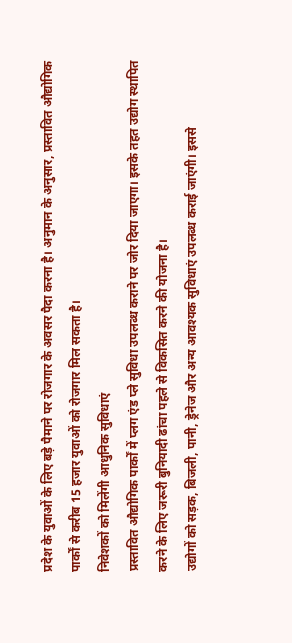प्रदेश के युवाओं के लिए बड़े पैमाने पर रोजगार के अवसर पैदा करना है। अनुमान के अनुसार, प्रस्तावित औद्योगिक पार्कों से करीब 15 हजार युवाओं को रोजगार मिल सकता है।
निवेशकों को मिलेंगी आधुनिक सुविधाएं
प्रस्तावित औद्योगिक पार्कों में प्लग एंड प्ले सुविधा उपलब्ध कराने पर जोर दिया जाएगा। इसके तहत उद्योग स्थापित करने के लिए जरूरी बुनियादी ढांचा पहले से विकसित करने की योजना है।
उद्योगों को सड़क, बिजली, पानी, ड्रेनेज और अन्य आवश्यक सुविधाएं उपलब्ध कराई जाएंगी। इससे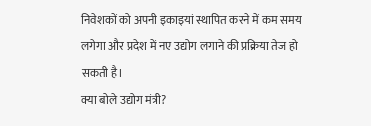निवेशकों को अपनी इकाइयां स्थापित करने में कम समय लगेगा और प्रदेश में नए उद्योग लगाने की प्रक्रिया तेज हो सकती है।
क्या बोले उद्योग मंत्री?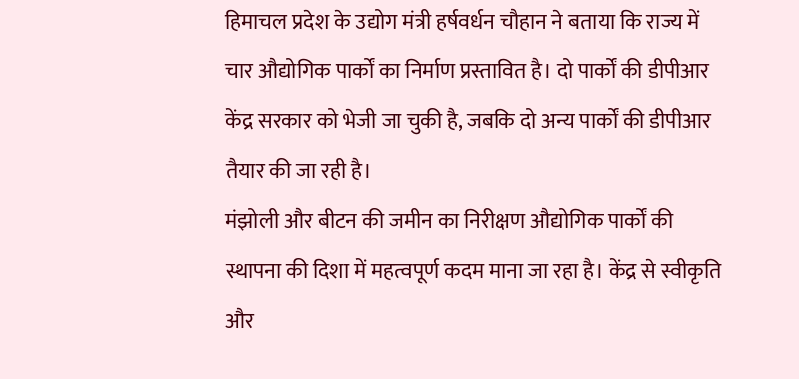हिमाचल प्रदेश के उद्योग मंत्री हर्षवर्धन चौहान ने बताया कि राज्य में चार औद्योगिक पार्कों का निर्माण प्रस्तावित है। दो पार्कों की डीपीआर केंद्र सरकार को भेजी जा चुकी है, जबकि दो अन्य पार्कों की डीपीआर तैयार की जा रही है।
मंझोली और बीटन की जमीन का निरीक्षण औद्योगिक पार्कों की स्थापना की दिशा में महत्वपूर्ण कदम माना जा रहा है। केंद्र से स्वीकृति और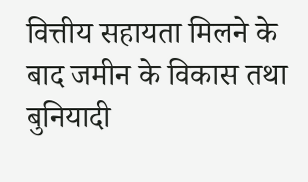वित्तीय सहायता मिलने के बाद जमीन के विकास तथा बुनियादी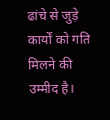ढांचे से जुड़े कार्यों को गति मिलने की उम्मीद है।